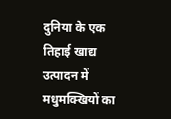दुनिया के एक तिहाई खाद्य उत्पादन में मधुमक्खियों का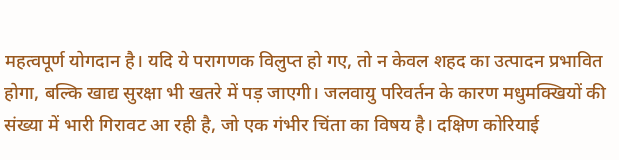महत्वपूर्ण योगदान है। यदि ये परागणक विलुप्त हो गए, तो न केवल शहद का उत्पादन प्रभावित होगा, बल्कि खाद्य सुरक्षा भी खतरे में पड़ जाएगी। जलवायु परिवर्तन के कारण मधुमक्खियों की संख्या में भारी गिरावट आ रही है, जो एक गंभीर चिंता का विषय है। दक्षिण कोरियाई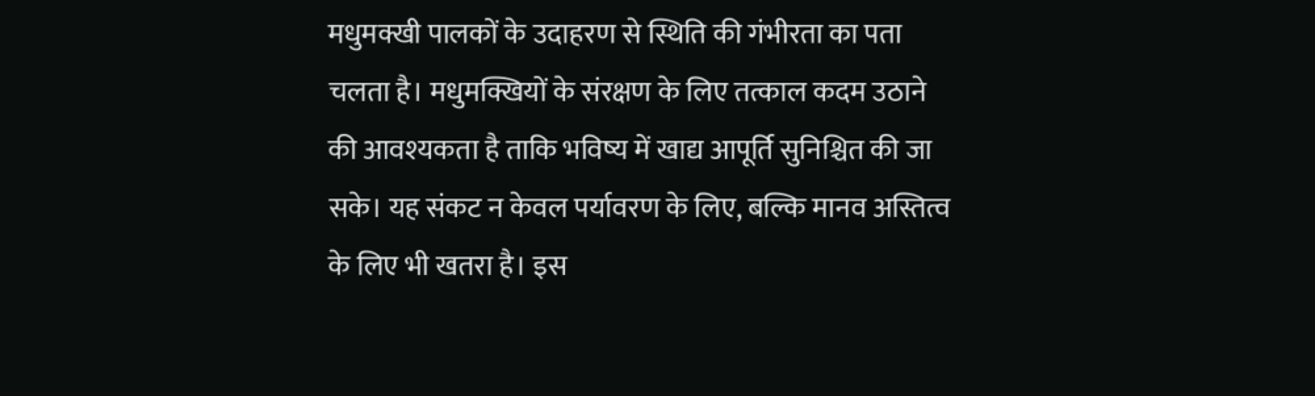मधुमक्खी पालकों के उदाहरण से स्थिति की गंभीरता का पता चलता है। मधुमक्खियों के संरक्षण के लिए तत्काल कदम उठाने की आवश्यकता है ताकि भविष्य में खाद्य आपूर्ति सुनिश्चित की जा सके। यह संकट न केवल पर्यावरण के लिए, बल्कि मानव अस्तित्व के लिए भी खतरा है। इस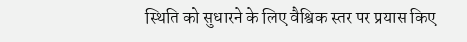स्थिति को सुधारने के लिए वैश्विक स्तर पर प्रयास किए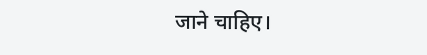जाने चाहिए।